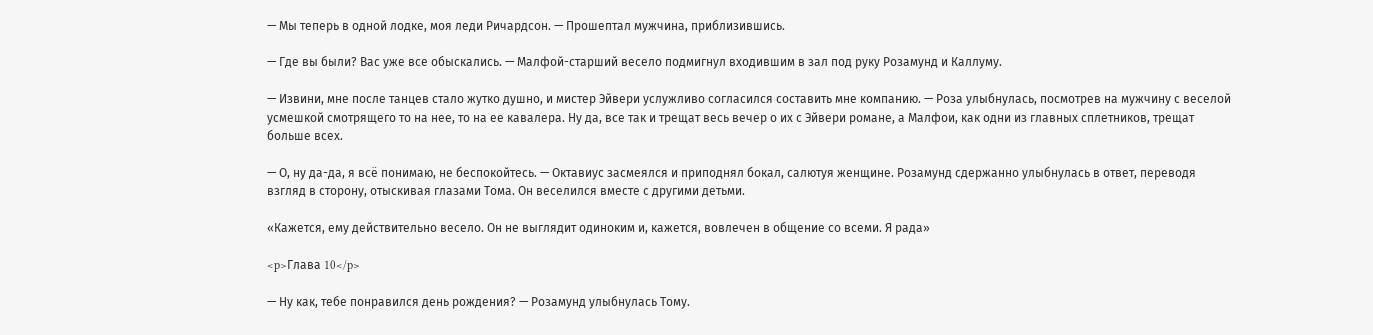— Мы теперь в одной лодке, моя леди Ричардсон. — Прошептал мужчина, приблизившись.

— Где вы были? Вас уже все обыскались. — Малфой-старший весело подмигнул входившим в зал под руку Розамунд и Каллуму.

— Извини, мне после танцев стало жутко душно, и мистер Эйвери услужливо согласился составить мне компанию. — Роза улыбнулась, посмотрев на мужчину с веселой усмешкой смотрящего то на нее, то на ее кавалера. Ну да, все так и трещат весь вечер о их с Эйвери романе, а Малфои, как одни из главных сплетников, трещат больше всех.

— О, ну да-да, я всё понимаю, не беспокойтесь. — Октавиус засмеялся и приподнял бокал, салютуя женщине. Розамунд сдержанно улыбнулась в ответ, переводя взгляд в сторону, отыскивая глазами Тома. Он веселился вместе с другими детьми.

«Кажется, ему действительно весело. Он не выглядит одиноким и, кажется, вовлечен в общение со всеми. Я рада»

<p>Глава 10</p>

— Ну как, тебе понравился день рождения? — Розамунд улыбнулась Тому.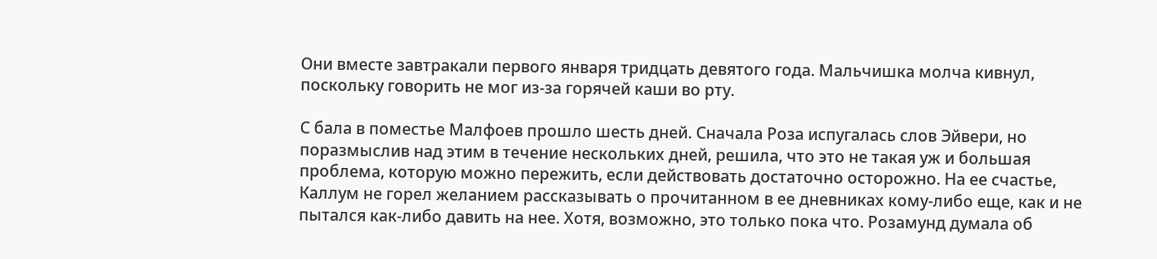Они вместе завтракали первого января тридцать девятого года. Мальчишка молча кивнул, поскольку говорить не мог из-за горячей каши во рту.

С бала в поместье Малфоев прошло шесть дней. Сначала Роза испугалась слов Эйвери, но поразмыслив над этим в течение нескольких дней, решила, что это не такая уж и большая проблема, которую можно пережить, если действовать достаточно осторожно. На ее счастье, Каллум не горел желанием рассказывать о прочитанном в ее дневниках кому-либо еще, как и не пытался как-либо давить на нее. Хотя, возможно, это только пока что. Розамунд думала об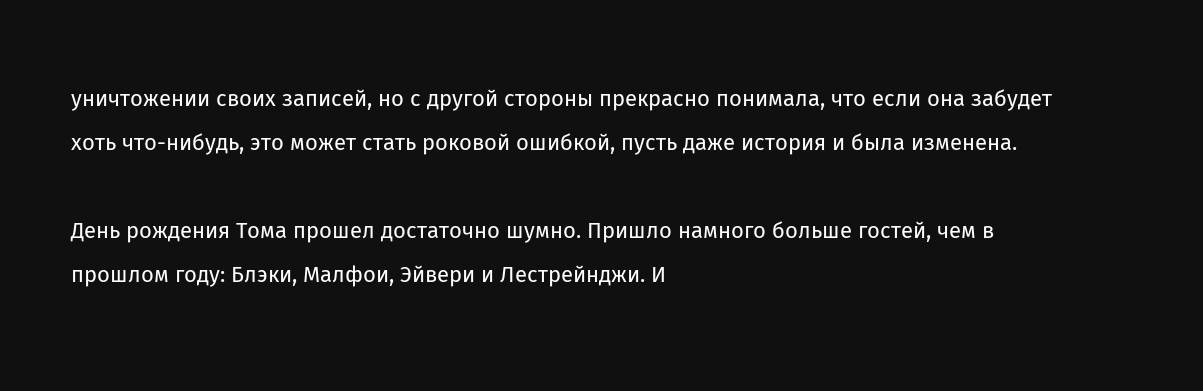уничтожении своих записей, но с другой стороны прекрасно понимала, что если она забудет хоть что-нибудь, это может стать роковой ошибкой, пусть даже история и была изменена.

День рождения Тома прошел достаточно шумно. Пришло намного больше гостей, чем в прошлом году: Блэки, Малфои, Эйвери и Лестрейнджи. И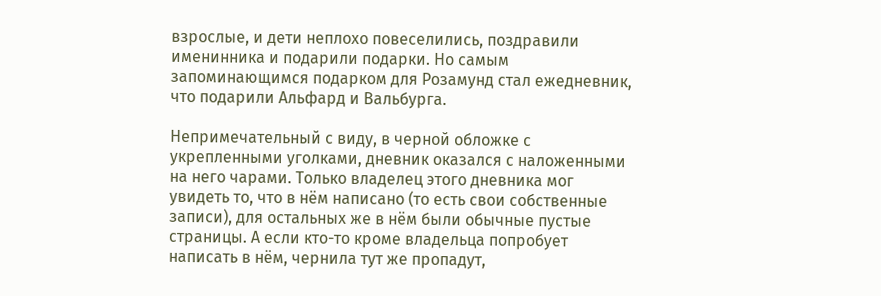взрослые, и дети неплохо повеселились, поздравили именинника и подарили подарки. Но самым запоминающимся подарком для Розамунд стал ежедневник, что подарили Альфард и Вальбурга.

Непримечательный с виду, в черной обложке с укрепленными уголками, дневник оказался с наложенными на него чарами. Только владелец этого дневника мог увидеть то, что в нём написано (то есть свои собственные записи), для остальных же в нём были обычные пустые страницы. А если кто-то кроме владельца попробует написать в нём, чернила тут же пропадут,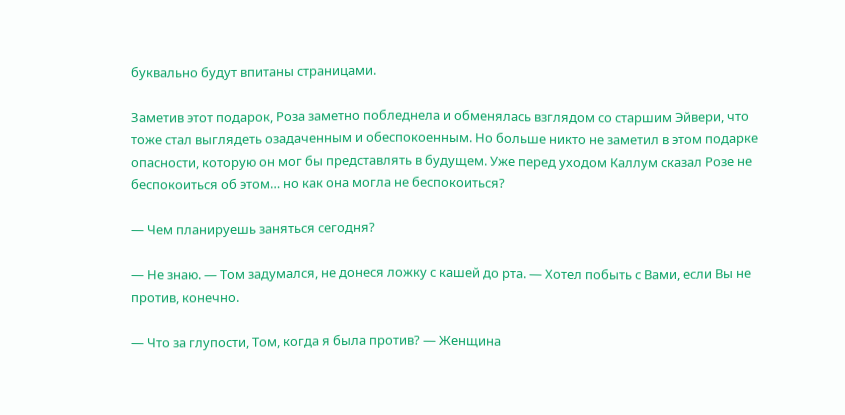буквально будут впитаны страницами.

Заметив этот подарок, Роза заметно побледнела и обменялась взглядом со старшим Эйвери, что тоже стал выглядеть озадаченным и обеспокоенным. Но больше никто не заметил в этом подарке опасности, которую он мог бы представлять в будущем. Уже перед уходом Каллум сказал Розе не беспокоиться об этом… но как она могла не беспокоиться?

— Чем планируешь заняться сегодня?

— Не знаю. — Том задумался, не донеся ложку с кашей до рта. — Хотел побыть с Вами, если Вы не против, конечно.

— Что за глупости, Том, когда я была против? — Женщина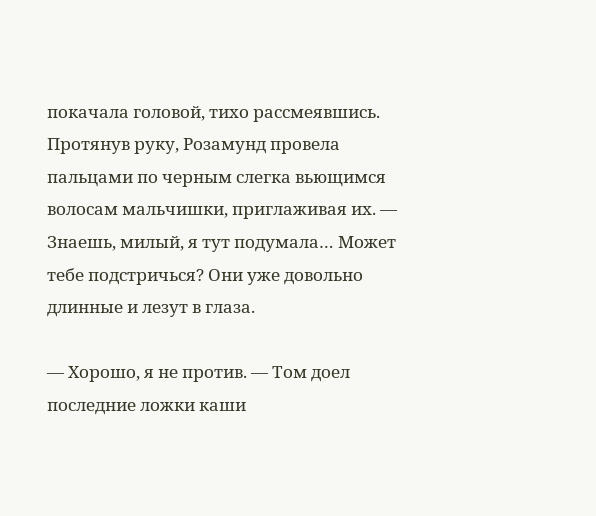покачала головой, тихо рассмеявшись. Протянув руку, Розамунд провела пальцами по черным слегка вьющимся волосам мальчишки, приглаживая их. — Знаешь, милый, я тут подумала… Может тебе подстричься? Они уже довольно длинные и лезут в глаза.

— Хорошо, я не против. — Том доел последние ложки каши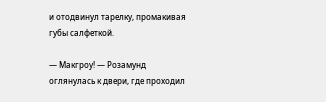и отодвинул тарелку, промакивая губы салфеткой.

— Макгроу! — Розамунд оглянулась к двери, где проходил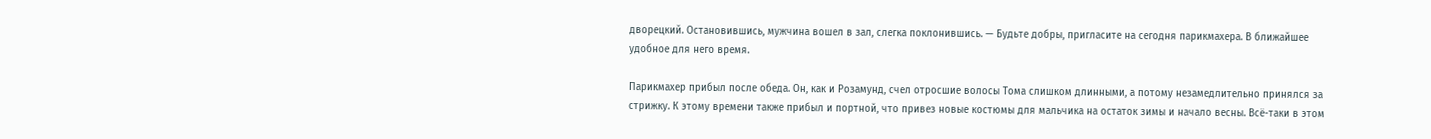дворецкий. Остановившись, мужчина вошел в зал, слегка поклонившись. — Будьте добры, пригласите на сегодня парикмахера. В ближайшее удобное для него время.

Парикмахер прибыл после обеда. Он, как и Розамунд, счел отросшие волосы Тома слишком длинными, а потому незамедлительно принялся за стрижку. К этому времени также прибыл и портной, что привез новые костюмы для мальчика на остаток зимы и начало весны. Всё-таки в этом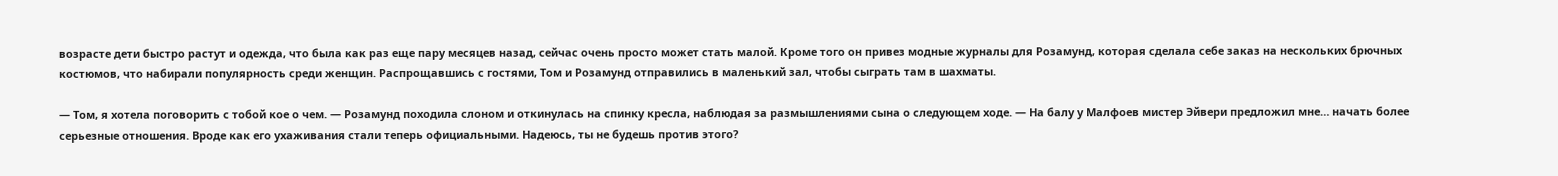возрасте дети быстро растут и одежда, что была как раз еще пару месяцев назад, сейчас очень просто может стать малой. Кроме того он привез модные журналы для Розамунд, которая сделала себе заказ на нескольких брючных костюмов, что набирали популярность среди женщин. Распрощавшись с гостями, Том и Розамунд отправились в маленький зал, чтобы сыграть там в шахматы.

— Том, я хотела поговорить с тобой кое о чем. — Розамунд походила слоном и откинулась на спинку кресла, наблюдая за размышлениями сына о следующем ходе. — На балу у Малфоев мистер Эйвери предложил мне… начать более серьезные отношения. Вроде как его ухаживания стали теперь официальными. Надеюсь, ты не будешь против этого?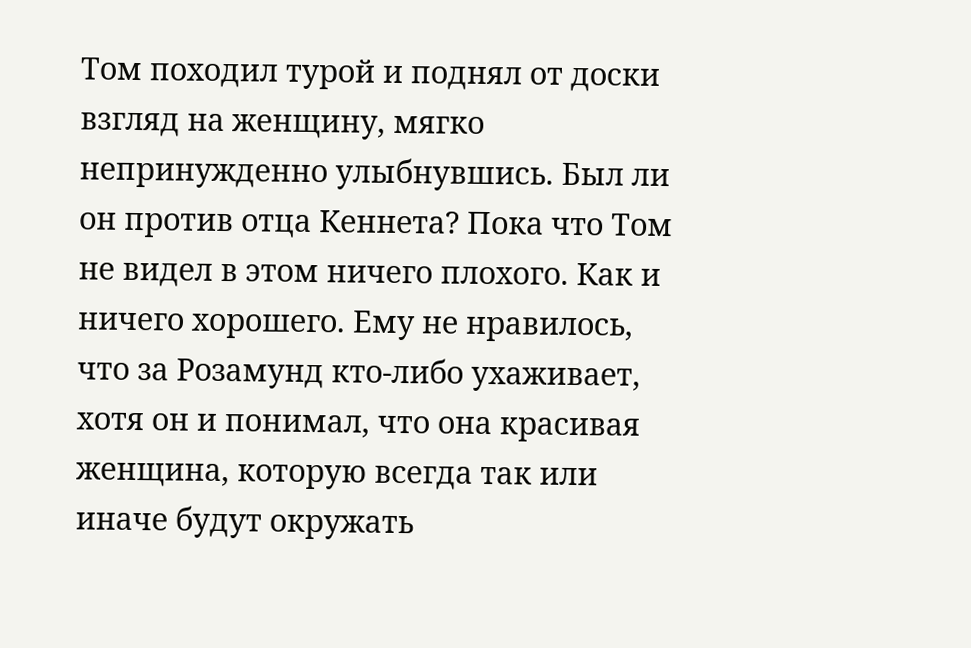Том походил турой и поднял от доски взгляд на женщину, мягко непринужденно улыбнувшись. Был ли он против отца Кеннета? Пока что Том не видел в этом ничего плохого. Как и ничего хорошего. Ему не нравилось, что за Розамунд кто-либо ухаживает, хотя он и понимал, что она красивая женщина, которую всегда так или иначе будут окружать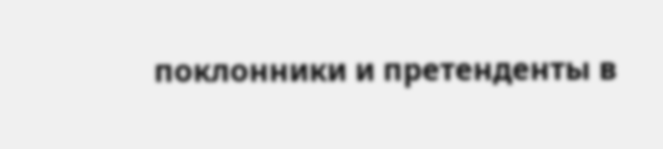поклонники и претенденты в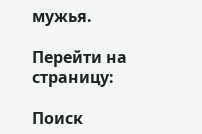мужья.

Перейти на страницу:

Поиск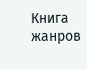Книга жанров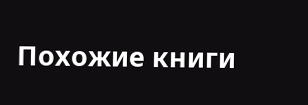Похожие книги